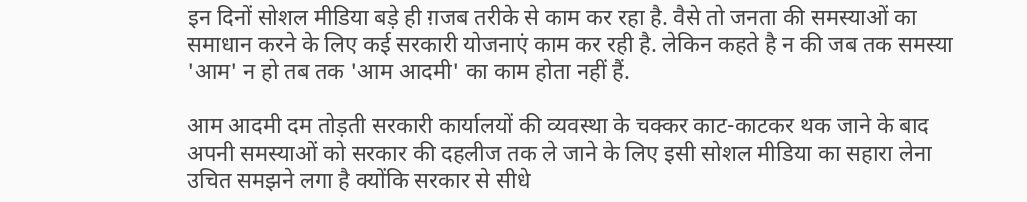इन दिनों सोशल मीडिया बड़े ही ग़जब तरीके से काम कर रहा है. वैसे तो जनता की समस्याओं का समाधान करने के लिए कई सरकारी योजनाएं काम कर रही है. लेकिन कहते है न की जब तक समस्या 'आम' न हो तब तक 'आम आदमी' का काम होता नहीं हैं.

आम आदमी दम तोड़ती सरकारी कार्यालयों की व्यवस्था के चक्कर काट-काटकर थक जाने के बाद अपनी समस्याओं को सरकार की दहलीज तक ले जाने के लिए इसी सोशल मीडिया का सहारा लेना उचित समझने लगा है क्योंकि सरकार से सीधे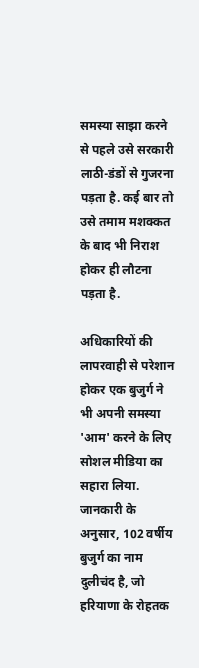समस्या साझा करने से पहले उसे सरकारी लाठी-डंडों से गुजरना पड़ता है. कई बार तो उसे तमाम मशक्कत के बाद भी निराश होकर ही लौटना पड़ता है.

अधिकारियों की लापरवाही से परेशान होकर एक बुजुर्ग ने भी अपनी समस्या 'आम' करने के लिए सोशल मीडिया का सहारा लिया. जानकारी के अनुसार, 102 वर्षीय बुजुर्ग का नाम दुलीचंद है, जो हरियाणा के रोहतक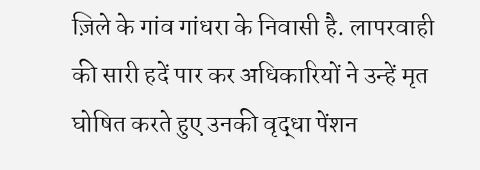ज़िले के गांव गांधरा के निवासी है. लापरवाही की सारी हदें पार कर अधिकारियों ने उन्हें मृत घोषित करते हुए उनकी वृद्धा पेंशन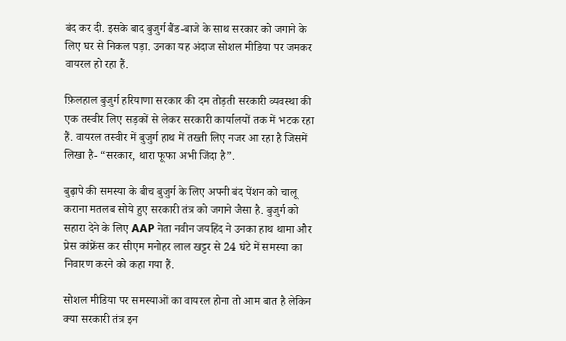बंद कर दी. इसके बाद बुजुर्ग बैंड-बाजे के साथ सरकार को जगाने के लिए घर से निकल पड़ा. उनका यह अंदाज सोशल मीडिया पर जमकर वायरल हो रहा हैं.

फ़िलहाल बुजुर्ग हरियाणा सरकार की दम तोड़ती सरकारी व्यवस्था की एक तस्वीर लिए सड़कों से लेकर सरकारी कार्यालयों तक में भटक रहा हैं. वायरल तस्वीर में बुजुर्ग हाथ में तख्ती लिए नजर आ रहा है जिसमें लिखा है- “सरकार, थारा फूफा अभी जिंदा है”.

बुढ़ापे की समस्या के बीच बुजुर्ग के लिए अपनी बंद पेंशन को चालू कराना मतलब सोये हुए सरकारी तंत्र को जगाने जैसा है. बुजुर्ग को सहारा देने के लिए AAP नेता नवीन जयहिंद ने उनका हाथ थामा और प्रेस कांफ्रेंस कर सीएम मनोहर लाल खट्टर से 24 घंटे में समस्या का निवारण करने को कहा गया हैं.

सोशल मीडिया पर समस्याओं का वायरल होना तो आम बात है लेकिन क्या सरकारी तंत्र इन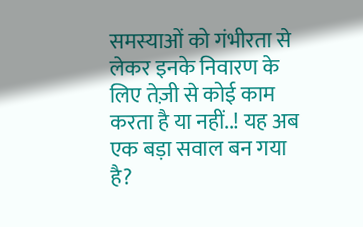समस्याओं को गंभीरता से लेकर इनके निवारण के लिए तेज़ी से कोई काम करता है या नहीं..! यह अब एक बड़ा सवाल बन गया है?